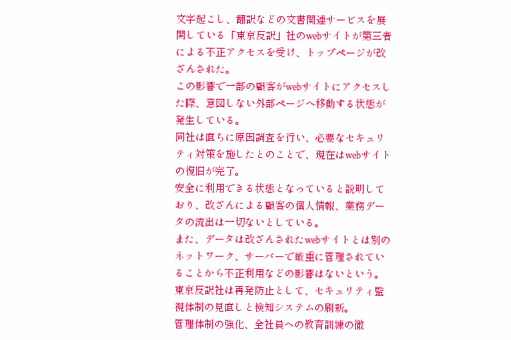文字起こし、翻訳などの文書関連サービスを展開している「東京反訳」社のwebサイトが第三者による不正アクセスを受け、トップページが改ざんされた。
この影響で一部の顧客がwebサイトにアクセスした際、意図しない外部ページへ移動する状態が発生している。
同社は直ちに原因調査を行い、必要なセキュリティ対策を施したとのことで、現在はwebサイトの復旧が完了。
安全に利用できる状態となっていると説明しており、改ざんによる顧客の個人情報、業務データの流出は一切ないとしている。
また、データは改ざんされたwebサイトとは別のネットワーク、サーバーで厳重に管理されていることから不正利用などの影響はないという。
東京反訳社は再発防止として、セキュリティ監視体制の見直しと検知システムの刷新。
管理体制の強化、全社員への教育訓練の徹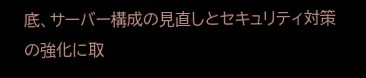底、サーバー構成の見直しとセキュリティ対策の強化に取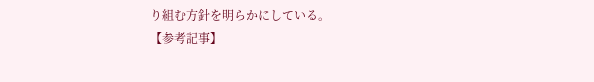り組む方針を明らかにしている。
【参考記事】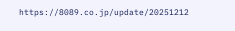https://8089.co.jp/update/20251212